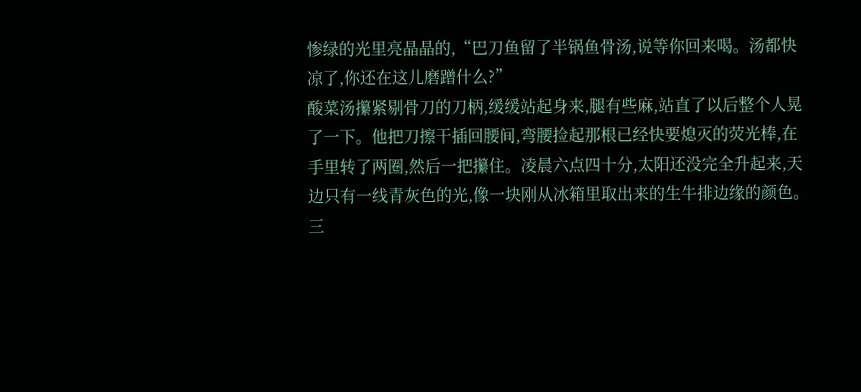惨绿的光里亮晶晶的,“巴刀鱼留了半锅鱼骨汤,说等你回来喝。汤都快凉了,你还在这儿磨蹭什么?”
酸菜汤攥紧剔骨刀的刀柄,缓缓站起身来,腿有些麻,站直了以后整个人晃了一下。他把刀擦干插回腰间,弯腰捡起那根已经快要熄灭的荧光棒,在手里转了两圈,然后一把攥住。凌晨六点四十分,太阳还没完全升起来,天边只有一线青灰色的光,像一块刚从冰箱里取出来的生牛排边缘的颜色。三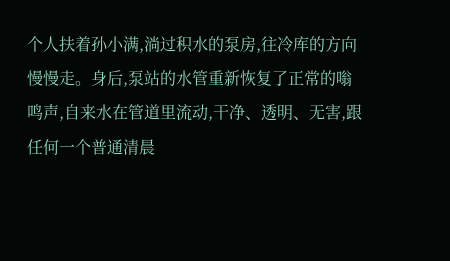个人扶着孙小满,淌过积水的泵房,往冷库的方向慢慢走。身后,泵站的水管重新恢复了正常的嗡鸣声,自来水在管道里流动,干净、透明、无害,跟任何一个普通清晨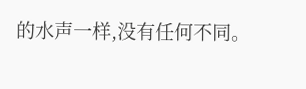的水声一样,没有任何不同。